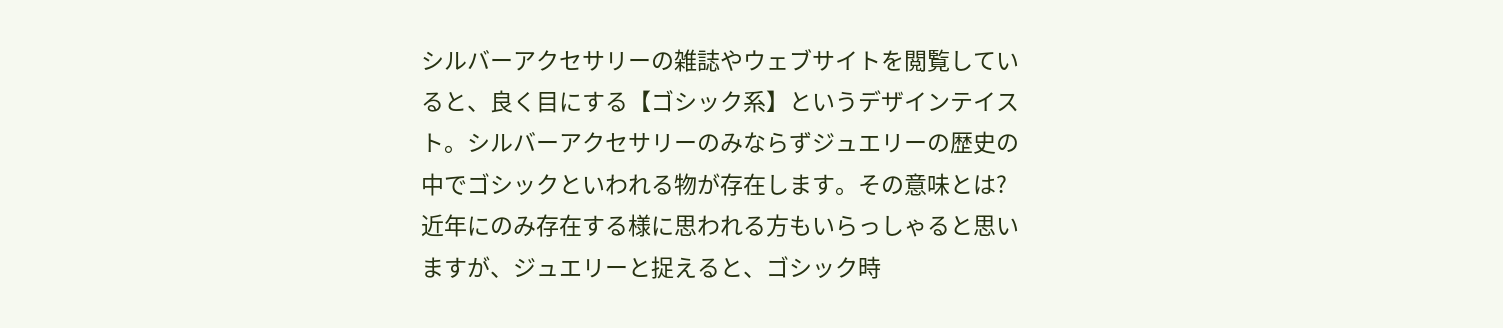シルバーアクセサリーの雑誌やウェブサイトを閲覧していると、良く目にする【ゴシック系】というデザインテイスト。シルバーアクセサリーのみならずジュエリーの歴史の中でゴシックといわれる物が存在します。その意味とは?
近年にのみ存在する様に思われる方もいらっしゃると思いますが、ジュエリーと捉えると、ゴシック時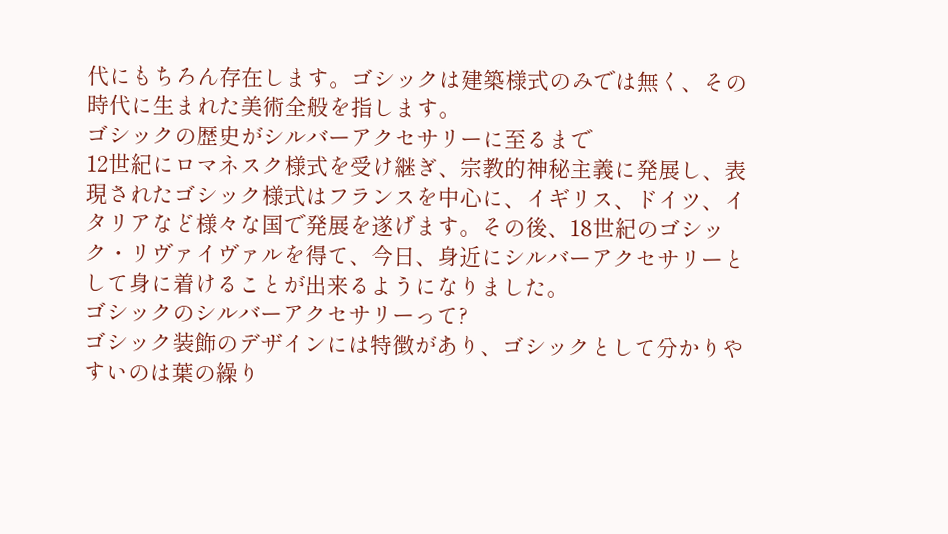代にもちろん存在します。ゴシックは建築様式のみでは無く、その時代に生まれた美術全般を指します。
ゴシックの歴史がシルバーアクセサリーに至るまで
12世紀にロマネスク様式を受け継ぎ、宗教的神秘主義に発展し、表現されたゴシック様式はフランスを中心に、イギリス、ドイツ、イタリアなど様々な国で発展を遂げます。その後、18世紀のゴシック・リヴァイヴァルを得て、今日、身近にシルバーアクセサリーとして身に着けることが出来るようになりました。
ゴシックのシルバーアクセサリーって?
ゴシック装飾のデザインには特徴があり、ゴシックとして分かりやすいのは葉の繰り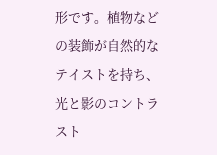形です。植物などの装飾が自然的なテイストを持ち、光と影のコントラスト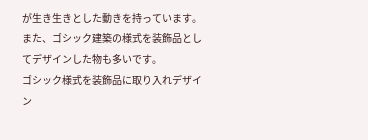が生き生きとした動きを持っています。また、ゴシック建築の様式を装飾品としてデザインした物も多いです。
ゴシック様式を装飾品に取り入れデザイン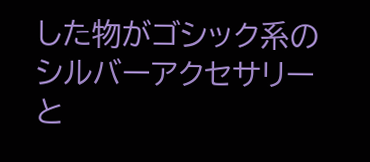した物がゴシック系のシルバーアクセサリーと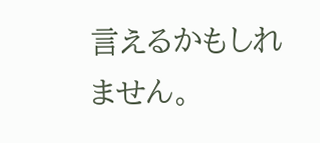言えるかもしれません。